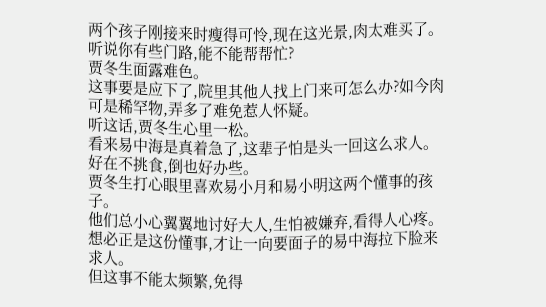两个孩子刚接来时瘦得可怜,现在这光景,肉太难买了。
听说你有些门路,能不能帮帮忙?
贾冬生面露难色。
这事要是应下了,院里其他人找上门来可怎么办?如今肉可是稀罕物,弄多了难免惹人怀疑。
听这话,贾冬生心里一松。
看来易中海是真着急了,这辈子怕是头一回这么求人。
好在不挑食,倒也好办些。
贾冬生打心眼里喜欢易小月和易小明这两个懂事的孩子。
他们总小心翼翼地讨好大人,生怕被嫌弃,看得人心疼。
想必正是这份懂事,才让一向要面子的易中海拉下脸来求人。
但这事不能太频繁,免得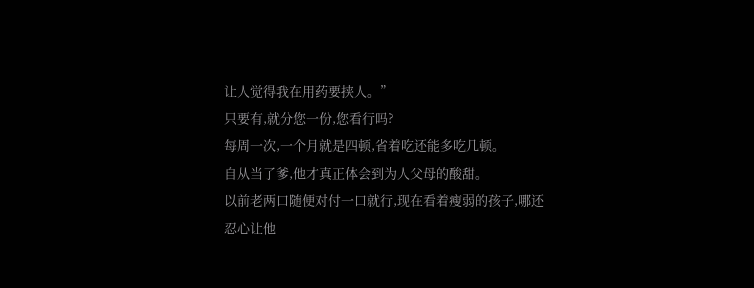让人觉得我在用药要挟人。”
只要有,就分您一份,您看行吗?
每周一次,一个月就是四顿,省着吃还能多吃几顿。
自从当了爹,他才真正体会到为人父母的酸甜。
以前老两口随便对付一口就行,现在看着瘦弱的孩子,哪还忍心让他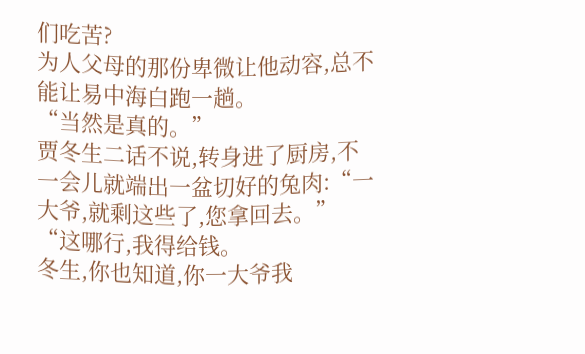们吃苦?
为人父母的那份卑微让他动容,总不能让易中海白跑一趟。
“当然是真的。”
贾冬生二话不说,转身进了厨房,不一会儿就端出一盆切好的兔肉:“一大爷,就剩这些了,您拿回去。”
“这哪行,我得给钱。
冬生,你也知道,你一大爷我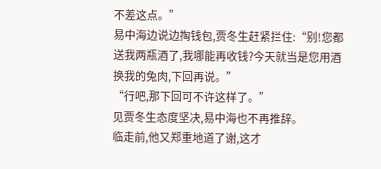不差这点。”
易中海边说边掏钱包,贾冬生赶紧拦住:“别!您都送我两瓶酒了,我哪能再收钱?今天就当是您用酒换我的兔肉,下回再说。”
“行吧,那下回可不许这样了。”
见贾冬生态度坚决,易中海也不再推辞。
临走前,他又郑重地道了谢,这才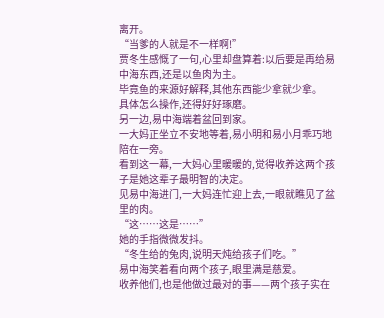离开。
“当爹的人就是不一样啊!”
贾冬生感慨了一句,心里却盘算着:以后要是再给易中海东西,还是以鱼肉为主。
毕竟鱼的来源好解释,其他东西能少拿就少拿。
具体怎么操作,还得好好琢磨。
另一边,易中海端着盆回到家。
一大妈正坐立不安地等着,易小明和易小月乖巧地陪在一旁。
看到这一幕,一大妈心里暖暖的,觉得收养这两个孩子是她这辈子最明智的决定。
见易中海进门,一大妈连忙迎上去,一眼就瞧见了盆里的肉。
“这……这是……”
她的手指微微发抖。
“冬生给的兔肉,说明天炖给孩子们吃。”
易中海笑着看向两个孩子,眼里满是慈爱。
收养他们,也是他做过最对的事——两个孩子实在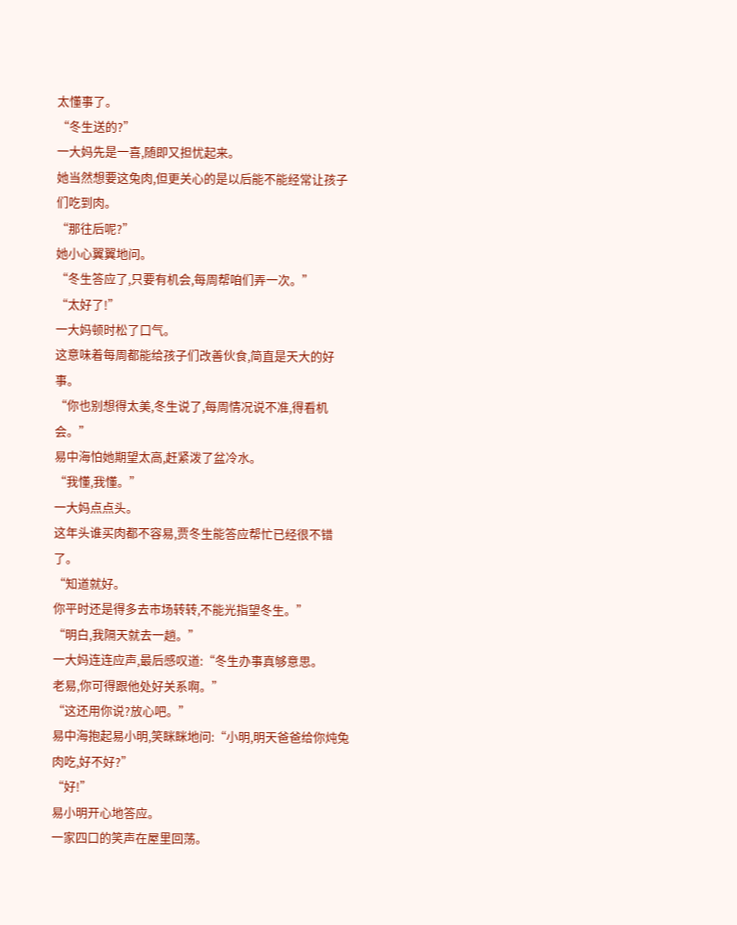太懂事了。
“冬生送的?”
一大妈先是一喜,随即又担忧起来。
她当然想要这兔肉,但更关心的是以后能不能经常让孩子们吃到肉。
“那往后呢?”
她小心翼翼地问。
“冬生答应了,只要有机会,每周帮咱们弄一次。”
“太好了!”
一大妈顿时松了口气。
这意味着每周都能给孩子们改善伙食,简直是天大的好事。
“你也别想得太美,冬生说了,每周情况说不准,得看机会。”
易中海怕她期望太高,赶紧泼了盆冷水。
“我懂,我懂。”
一大妈点点头。
这年头谁买肉都不容易,贾冬生能答应帮忙已经很不错了。
“知道就好。
你平时还是得多去市场转转,不能光指望冬生。”
“明白,我隔天就去一趟。”
一大妈连连应声,最后感叹道:“冬生办事真够意思。
老易,你可得跟他处好关系啊。”
“这还用你说?放心吧。”
易中海抱起易小明,笑眯眯地问:“小明,明天爸爸给你炖兔肉吃,好不好?”
“好!”
易小明开心地答应。
一家四口的笑声在屋里回荡。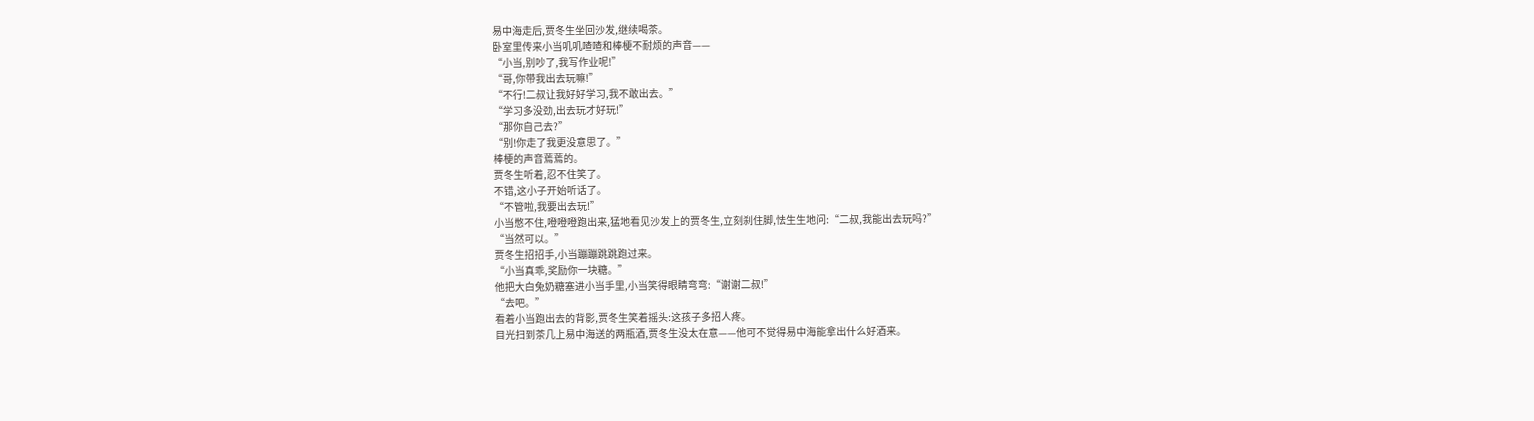易中海走后,贾冬生坐回沙发,继续喝茶。
卧室里传来小当叽叽喳喳和棒梗不耐烦的声音——
“小当,别吵了,我写作业呢!”
“哥,你带我出去玩嘛!”
“不行!二叔让我好好学习,我不敢出去。”
“学习多没劲,出去玩才好玩!”
“那你自己去?”
“别!你走了我更没意思了。”
棒梗的声音蔫蔫的。
贾冬生听着,忍不住笑了。
不错,这小子开始听话了。
“不管啦,我要出去玩!”
小当憋不住,噔噔噔跑出来,猛地看见沙发上的贾冬生,立刻刹住脚,怯生生地问:“二叔,我能出去玩吗?”
“当然可以。”
贾冬生招招手,小当蹦蹦跳跳跑过来。
“小当真乖,奖励你一块糖。”
他把大白兔奶糖塞进小当手里,小当笑得眼睛弯弯:“谢谢二叔!”
“去吧。”
看着小当跑出去的背影,贾冬生笑着摇头:这孩子多招人疼。
目光扫到茶几上易中海送的两瓶酒,贾冬生没太在意——他可不觉得易中海能拿出什么好酒来。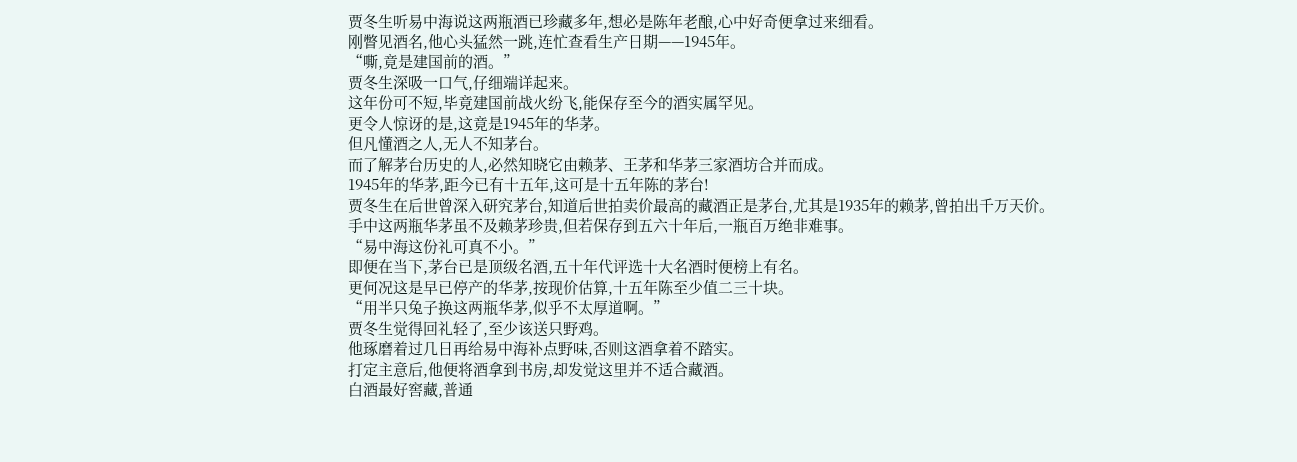贾冬生听易中海说这两瓶酒已珍藏多年,想必是陈年老酿,心中好奇便拿过来细看。
刚瞥见酒名,他心头猛然一跳,连忙查看生产日期——1945年。
“嘶,竟是建国前的酒。”
贾冬生深吸一口气,仔细端详起来。
这年份可不短,毕竟建国前战火纷飞,能保存至今的酒实属罕见。
更令人惊讶的是,这竟是1945年的华茅。
但凡懂酒之人,无人不知茅台。
而了解茅台历史的人,必然知晓它由赖茅、王茅和华茅三家酒坊合并而成。
1945年的华茅,距今已有十五年,这可是十五年陈的茅台!
贾冬生在后世曾深入研究茅台,知道后世拍卖价最高的藏酒正是茅台,尤其是1935年的赖茅,曾拍出千万天价。
手中这两瓶华茅虽不及赖茅珍贵,但若保存到五六十年后,一瓶百万绝非难事。
“易中海这份礼可真不小。”
即便在当下,茅台已是顶级名酒,五十年代评选十大名酒时便榜上有名。
更何况这是早已停产的华茅,按现价估算,十五年陈至少值二三十块。
“用半只兔子换这两瓶华茅,似乎不太厚道啊。”
贾冬生觉得回礼轻了,至少该送只野鸡。
他琢磨着过几日再给易中海补点野味,否则这酒拿着不踏实。
打定主意后,他便将酒拿到书房,却发觉这里并不适合藏酒。
白酒最好窖藏,普通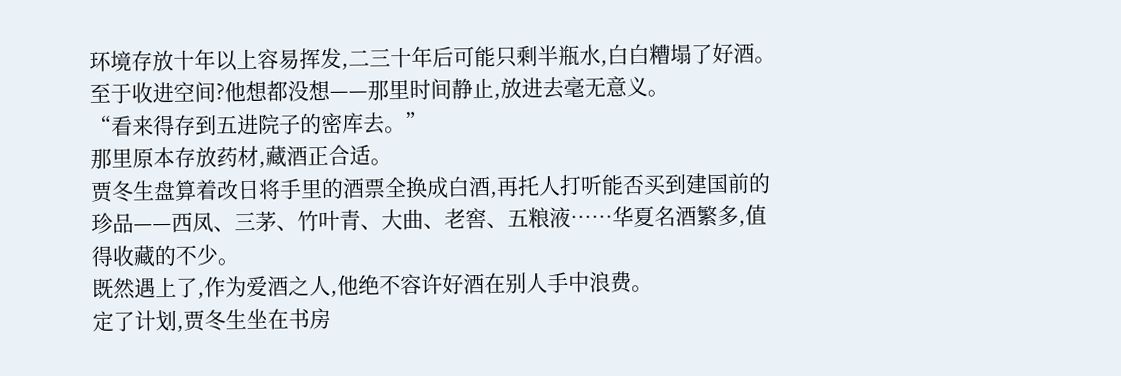环境存放十年以上容易挥发,二三十年后可能只剩半瓶水,白白糟塌了好酒。
至于收进空间?他想都没想——那里时间静止,放进去毫无意义。
“看来得存到五进院子的密库去。”
那里原本存放药材,藏酒正合适。
贾冬生盘算着改日将手里的酒票全换成白酒,再托人打听能否买到建国前的珍品——西凤、三茅、竹叶青、大曲、老窖、五粮液……华夏名酒繁多,值得收藏的不少。
既然遇上了,作为爱酒之人,他绝不容许好酒在别人手中浪费。
定了计划,贾冬生坐在书房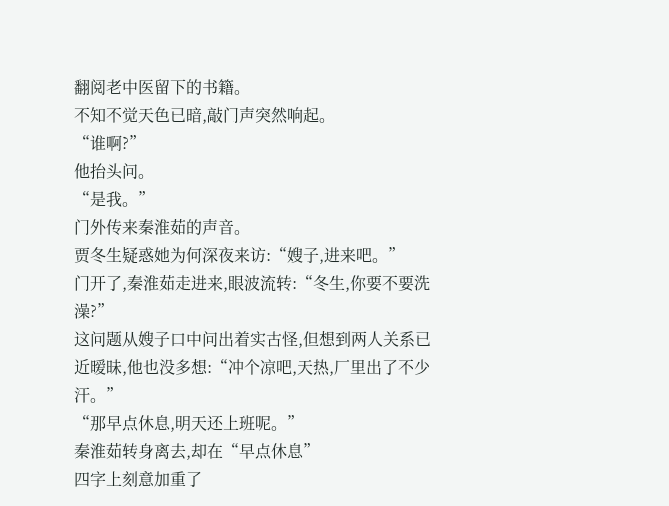翻阅老中医留下的书籍。
不知不觉天色已暗,敲门声突然响起。
“谁啊?”
他抬头问。
“是我。”
门外传来秦淮茹的声音。
贾冬生疑惑她为何深夜来访:“嫂子,进来吧。”
门开了,秦淮茹走进来,眼波流转:“冬生,你要不要洗澡?”
这问题从嫂子口中问出着实古怪,但想到两人关系已近暧昧,他也没多想:“冲个凉吧,天热,厂里出了不少汗。”
“那早点休息,明天还上班呢。”
秦淮茹转身离去,却在“早点休息”
四字上刻意加重了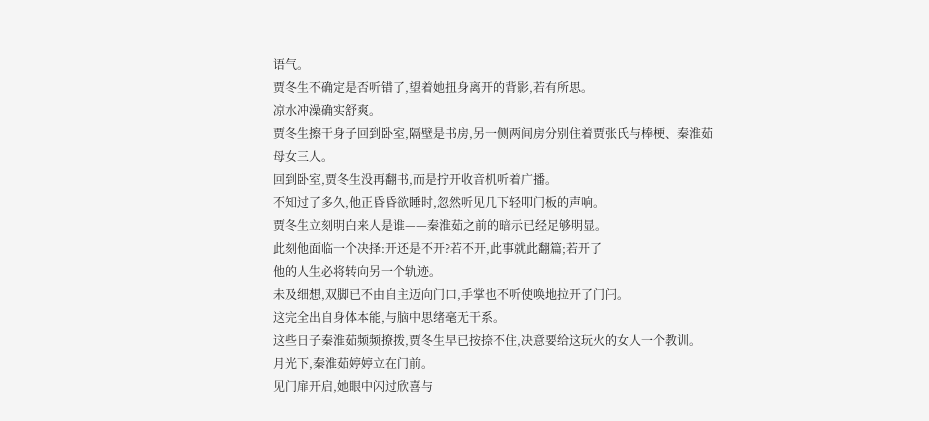语气。
贾冬生不确定是否听错了,望着她扭身离开的背影,若有所思。
凉水冲澡确实舒爽。
贾冬生擦干身子回到卧室,隔壁是书房,另一侧两间房分别住着贾张氏与棒梗、秦淮茹母女三人。
回到卧室,贾冬生没再翻书,而是拧开收音机听着广播。
不知过了多久,他正昏昏欲睡时,忽然听见几下轻叩门板的声响。
贾冬生立刻明白来人是谁——秦淮茹之前的暗示已经足够明显。
此刻他面临一个决择:开还是不开?若不开,此事就此翻篇;若开了
他的人生必将转向另一个轨迹。
未及细想,双脚已不由自主迈向门口,手掌也不听使唤地拉开了门闩。
这完全出自身体本能,与脑中思绪毫无干系。
这些日子秦淮茹频频撩拨,贾冬生早已按捺不住,决意要给这玩火的女人一个教训。
月光下,秦淮茹婷婷立在门前。
见门扉开启,她眼中闪过欣喜与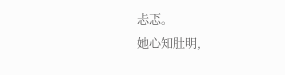忐忑。
她心知肚明,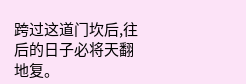跨过这道门坎后,往后的日子必将天翻地复。